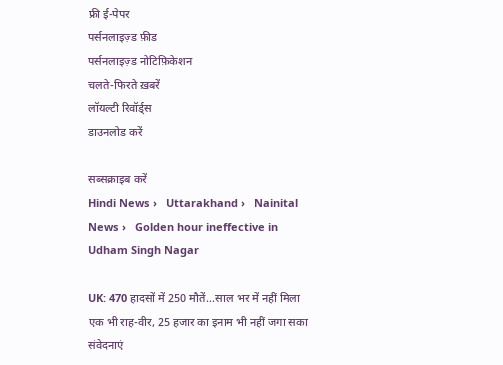फ्री ई-पेपर
पर्सनलाइज़्ड फ़ीड
पर्सनलाइज़्ड नोटिफ़िकेशन
चलते-फिरते ख़बरें
लॉयल्टी रिवॉर्ड्स
डाउनलोड करें

सब्सक्राइब करें
Hindi News ›   Uttarakhand ›   Nainital News ›   Golden hour ineffective in Udham Singh Nagar

UK: 470 हादसों में 250 मौतें...साल भर में नहीं मिला एक भी राह-वीर, 25 हजार का इनाम भी नहीं जगा सका संवेदनाएं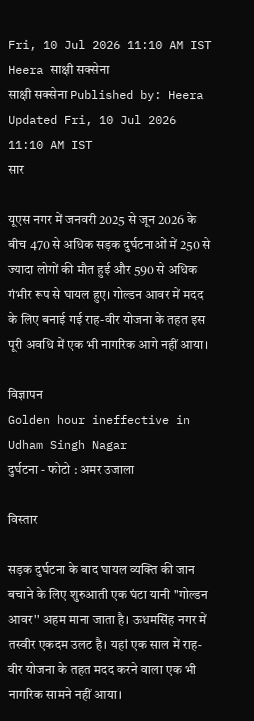Fri, 10 Jul 2026 11:10 AM IST
Heera साक्षी सक्सेना
साक्षी सक्सेना Published by: Heera Updated Fri, 10 Jul 2026 11:10 AM IST
सार

यूएस नगर में जनवरी 2025 से जून 2026 के बीच 470 से अधिक सड़क दुर्घटनाओं में 250 से ज्यादा लोगों की मौत हुई और 590 से अधिक गंभीर रूप से घायल हुए। गोल्डन आवर में मदद के लिए बनाई गई राह-वीर योजना के तहत इस पूरी अवधि में एक भी नागरिक आगे नहीं आया।

विज्ञापन
Golden hour ineffective in Udham Singh Nagar
दुर्घटना - फोटो : अमर उजाला

विस्तार

सड़क दुर्घटना के बाद घायल व्यक्ति की जान बचाने के लिए शुरुआती एक घंटा यानी ''गोल्डन आवर'' अहम माना जाता है। ऊधमसिंह नगर में तस्वीर एकदम उलट है। यहां एक साल में राह-वीर योजना के तहत मदद करने वाला एक भी नागरिक सामने नहीं आया।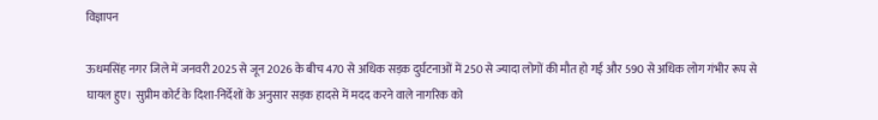विज्ञापन

ऊधमसिंह नगर जिले में जनवरी 2025 से जून 2026 के बीच 470 से अधिक सड़क दुर्घटनाओं में 250 से ज्यादा लोगों की मौत हो गई और 590 से अधिक लोग गंभीर रूप से घायल हुए। सुप्रीम कोर्ट के दिशा-निर्देशों के अनुसार सड़क हादसे में मदद करने वाले नागरिक को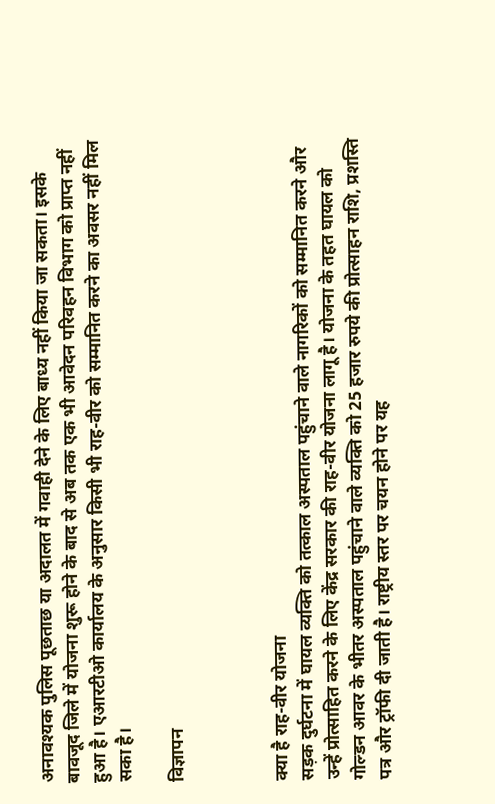अनावश्यक पुलिस पूछताछ या अदालत में गवाही देने के लिए बाध्य नहीं किया जा सकता। इसके बावजूद जिले में योजना शुरू होने के बाद से अब तक एक भी आवेदन परिवहन विभाग को प्राप्त नहीं हुआ है। एआरटीओ कार्यालय के अनुसार किसी भी राह-वीर को सम्मानित करने का अवसर नहीं मिल सका है।

विज्ञापन



क्या है राह-वीर योजना
सड़क दुर्घटना में घायल व्यक्ति को तत्काल अस्पताल पहुंचाने वाले नागरिकों को सम्मानित करने और उन्हें प्रोत्साहित करने के लिए केंद्र सरकार की राह-वीर योजना लागू है। योजना के तहत घायल को गोल्डन आवर के भीतर अस्पताल पहुंचाने वाले व्यक्ति को 25 हजार रुपये की प्रोत्साहन राशि, प्रशस्ति पत्र और ट्रॉफी दी जाती है। राष्ट्रीय स्तर पर चयन होने पर यह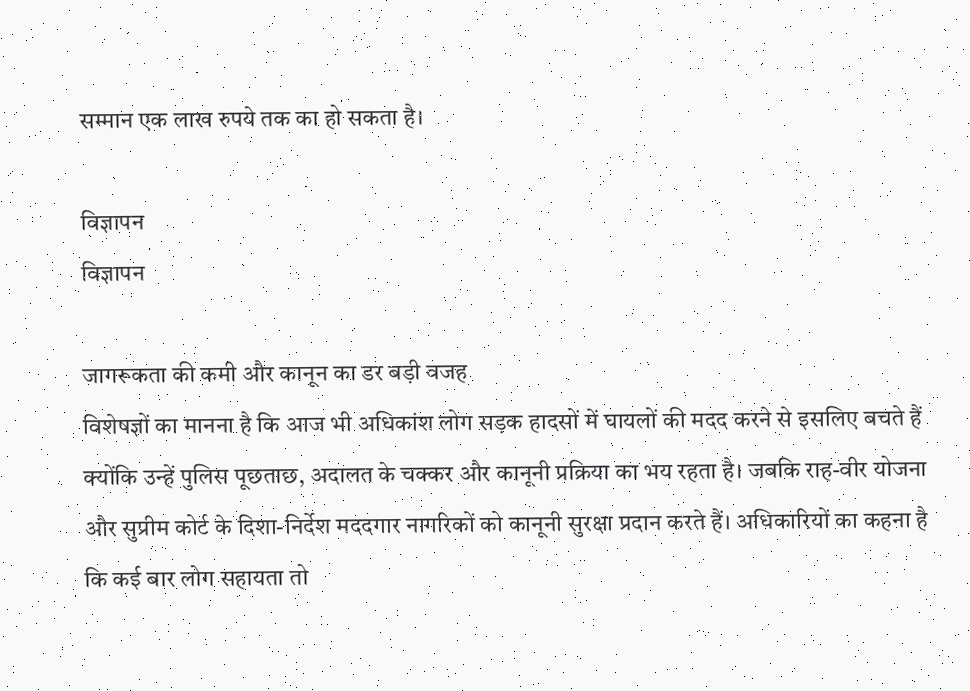सम्मान एक लाख रुपये तक का हो सकता है।

विज्ञापन
विज्ञापन

जागरूकता की कमी और कानून का डर बड़ी वजह
विशेषज्ञों का मानना है कि आज भी अधिकांश लोग सड़क हादसों में घायलों की मदद करने से इसलिए बचते हैं क्योंकि उन्हें पुलिस पूछताछ, अदालत के चक्कर और कानूनी प्रक्रिया का भय रहता है। जबकि राह-वीर योजना और सुप्रीम कोर्ट के दिशा-निर्देश मददगार नागरिकों को कानूनी सुरक्षा प्रदान करते हैं। अधिकारियों का कहना है कि कई बार लोग सहायता तो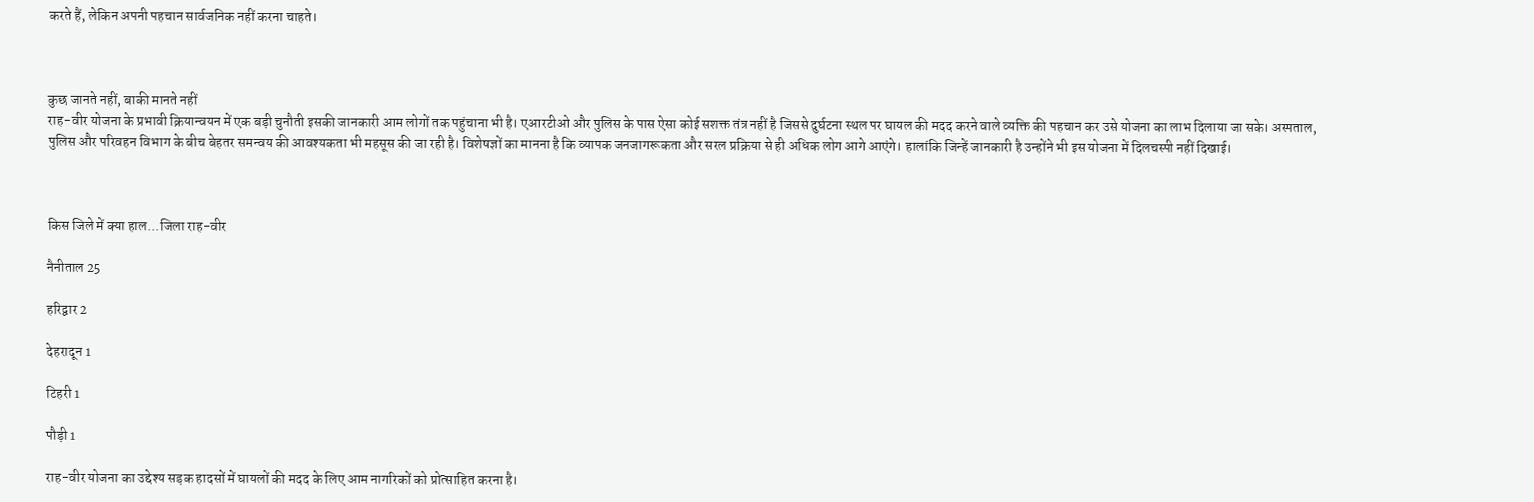करते हैं, लेकिन अपनी पहचान सार्वजनिक नहीं करना चाहते।



कुछ जानते नहीं, बाकी मानते नहीं
राह-वीर योजना के प्रभावी क्रियान्वयन में एक बड़ी चुनौती इसकी जानकारी आम लोगों तक पहुंचाना भी है। एआरटीओ और पुलिस के पास ऐसा कोई सशक्त तंत्र नहीं है जिससे दुर्घटना स्थल पर घायल की मदद करने वाले व्यक्ति की पहचान कर उसे योजना का लाभ दिलाया जा सके। अस्पताल, पुलिस और परिवहन विभाग के बीच बेहतर समन्वय की आवश्यकता भी महसूस की जा रही है। विशेषज्ञों का मानना है कि व्यापक जनजागरूकता और सरल प्रक्रिया से ही अधिक लोग आगे आएंगे। हालांकि जिन्हें जानकारी है उन्होंने भी इस योजना में दिलचस्पी नहीं दिखाई।



किस जिले में क्या हाल...जिला राह-वीर

नैनीताल 25

हरिद्वार 2

देहरादून 1

टिहरी 1

पौड़ी 1

राह-वीर योजना का उद्देश्य सड़क हादसों में घायलों की मदद के लिए आम नागरिकों को प्रोत्साहित करना है।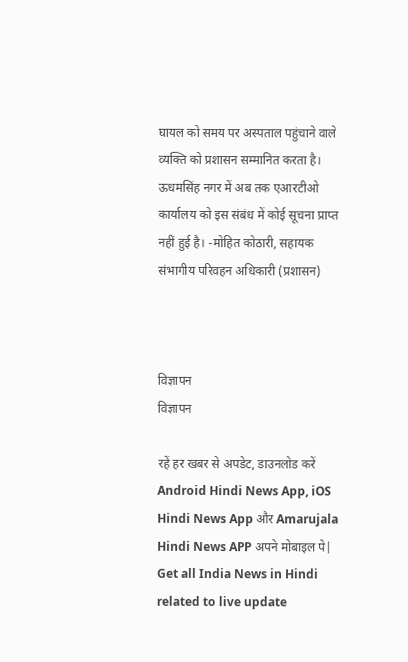घायल को समय पर अस्पताल पहुंचाने वाले व्यक्ति को प्रशासन सम्मानित करता है। ऊधमसिंह नगर में अब तक एआरटीओ कार्यालय को इस संबंध में कोई सूचना प्राप्त नहीं हुई है। -मोहित कोठारी, सहायक संभागीय परिवहन अधिकारी (प्रशासन)



विज्ञापन
विज्ञापन

रहें हर खबर से अपडेट, डाउनलोड करें Android Hindi News App, iOS Hindi News App और Amarujala Hindi News APP अपने मोबाइल पे|
Get all India News in Hindi related to live update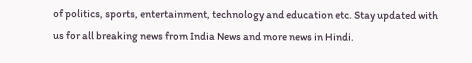of politics, sports, entertainment, technology and education etc. Stay updated with us for all breaking news from India News and more news in Hindi.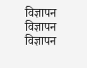विज्ञापन
विज्ञापन
विज्ञापन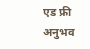एड फ्री अनुभव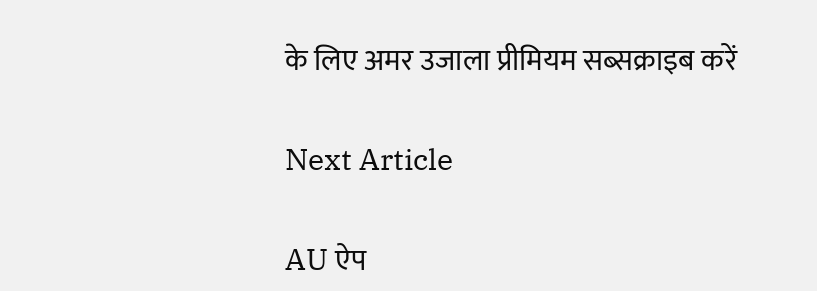के लिए अमर उजाला प्रीमियम सब्सक्राइब करें

Next Article

AU ऐप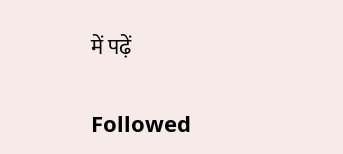में पढ़ें

Followed